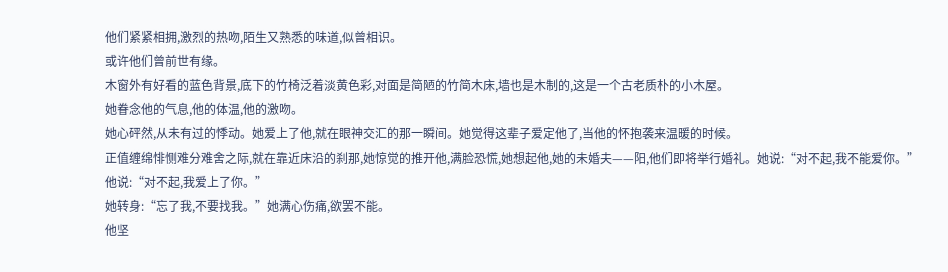他们紧紧相拥,激烈的热吻,陌生又熟悉的味道,似曾相识。
或许他们曾前世有缘。
木窗外有好看的蓝色背景,底下的竹椅泛着淡黄色彩,对面是简陋的竹简木床,墙也是木制的,这是一个古老质朴的小木屋。
她眷念他的气息,他的体温,他的激吻。
她心砰然,从未有过的悸动。她爱上了他,就在眼神交汇的那一瞬间。她觉得这辈子爱定他了,当他的怀抱袭来温暖的时候。
正值缠绵悱恻难分难舍之际,就在靠近床沿的刹那,她惊觉的推开他,满脸恐慌,她想起他,她的未婚夫——阳,他们即将举行婚礼。她说:“对不起,我不能爱你。”
他说:“对不起,我爱上了你。”
她转身:“忘了我,不要找我。”她满心伤痛,欲罢不能。
他坚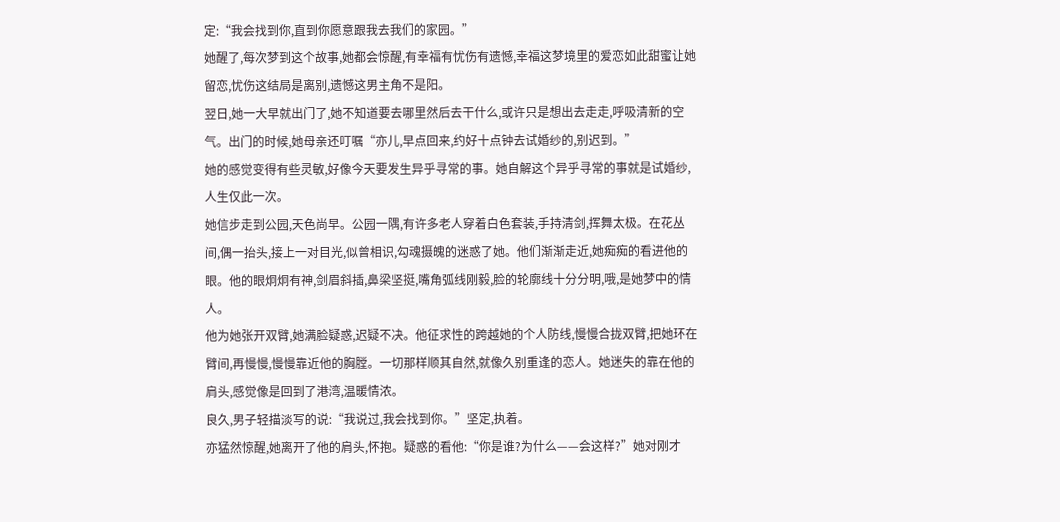定:“我会找到你,直到你愿意跟我去我们的家园。”
她醒了,每次梦到这个故事,她都会惊醒,有幸福有忧伤有遗憾,幸福这梦境里的爱恋如此甜蜜让她留恋,忧伤这结局是离别,遗憾这男主角不是阳。
翌日,她一大早就出门了,她不知道要去哪里然后去干什么,或许只是想出去走走,呼吸清新的空气。出门的时候,她母亲还叮嘱“亦儿,早点回来,约好十点钟去试婚纱的,别迟到。”
她的感觉变得有些灵敏,好像今天要发生异乎寻常的事。她自解这个异乎寻常的事就是试婚纱,人生仅此一次。
她信步走到公园,天色尚早。公园一隅,有许多老人穿着白色套装,手持清剑,挥舞太极。在花丛间,偶一抬头,接上一对目光,似曾相识,勾魂摄魄的迷惑了她。他们渐渐走近,她痴痴的看进他的眼。他的眼炯炯有神,剑眉斜插,鼻梁坚挺,嘴角弧线刚毅,脸的轮廓线十分分明,哦,是她梦中的情人。
他为她张开双臂,她满脸疑惑,迟疑不决。他征求性的跨越她的个人防线,慢慢合拢双臂,把她环在臂间,再慢慢,慢慢靠近他的胸膛。一切那样顺其自然,就像久别重逢的恋人。她迷失的靠在他的肩头,感觉像是回到了港湾,温暖情浓。
良久,男子轻描淡写的说:“我说过,我会找到你。”坚定,执着。
亦猛然惊醒,她离开了他的肩头,怀抱。疑惑的看他:“你是谁?为什么——会这样?”她对刚才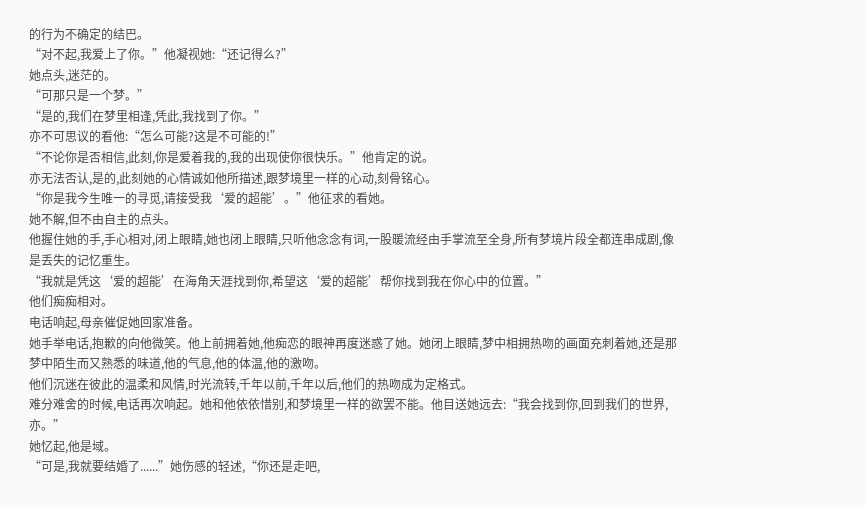的行为不确定的结巴。
“对不起,我爱上了你。”他凝视她:“还记得么?”
她点头,迷茫的。
“可那只是一个梦。”
“是的,我们在梦里相逢,凭此,我找到了你。”
亦不可思议的看他:“怎么可能?这是不可能的!”
“不论你是否相信,此刻,你是爱着我的,我的出现使你很快乐。”他肯定的说。
亦无法否认,是的,此刻她的心情诚如他所描述,跟梦境里一样的心动,刻骨铭心。
“你是我今生唯一的寻觅,请接受我‘爱的超能’。”他征求的看她。
她不解,但不由自主的点头。
他握住她的手,手心相对,闭上眼睛,她也闭上眼睛,只听他念念有词,一股暖流经由手掌流至全身,所有梦境片段全都连串成剧,像是丢失的记忆重生。
“我就是凭这‘爱的超能’在海角天涯找到你,希望这‘爱的超能’帮你找到我在你心中的位置。”
他们痴痴相对。
电话响起,母亲催促她回家准备。
她手举电话,抱歉的向他微笑。他上前拥着她,他痴恋的眼神再度迷惑了她。她闭上眼睛,梦中相拥热吻的画面充刺着她,还是那梦中陌生而又熟悉的味道,他的气息,他的体温,他的激吻。
他们沉迷在彼此的温柔和风情,时光流转,千年以前,千年以后,他们的热吻成为定格式。
难分难舍的时候,电话再次响起。她和他依依惜别,和梦境里一样的欲罢不能。他目送她远去:“我会找到你,回到我们的世界,亦。”
她忆起,他是域。
“可是,我就要结婚了......”她伤感的轻述,“你还是走吧,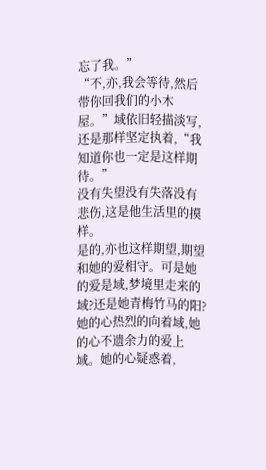忘了我。”
“不,亦,我会等待,然后带你回我们的小木屋。”域依旧轻描淡写,还是那样坚定执着,“我知道你也一定是这样期待。”
没有失望没有失落没有悲伤,这是他生活里的摸样。
是的,亦也这样期望,期望和她的爱相守。可是她的爱是域,梦境里走来的域?还是她青梅竹马的阳?
她的心热烈的向着域,她的心不遗余力的爱上域。她的心疑惑着,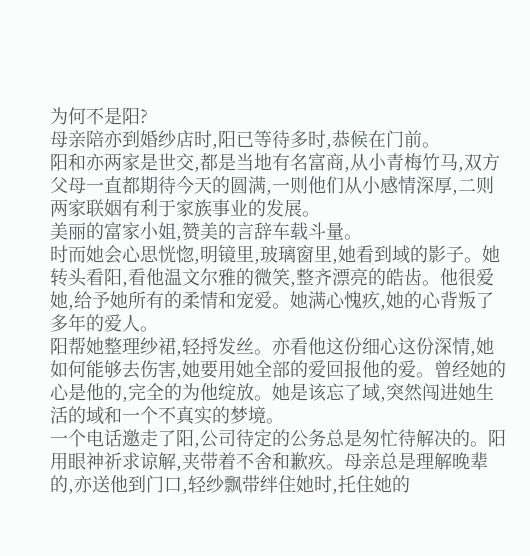为何不是阳?
母亲陪亦到婚纱店时,阳已等待多时,恭候在门前。
阳和亦两家是世交,都是当地有名富商,从小青梅竹马,双方父母一直都期待今天的圆满,一则他们从小感情深厚,二则两家联姻有利于家族事业的发展。
美丽的富家小姐,赞美的言辞车载斗量。
时而她会心思恍惚,明镜里,玻璃窗里,她看到域的影子。她转头看阳,看他温文尔雅的微笑,整齐漂亮的皓齿。他很爱她,给予她所有的柔情和宠爱。她满心愧疚,她的心背叛了多年的爱人。
阳帮她整理纱裙,轻捋发丝。亦看他这份细心这份深情,她如何能够去伤害,她要用她全部的爱回报他的爱。曾经她的心是他的,完全的为他绽放。她是该忘了域,突然闯进她生活的域和一个不真实的梦境。
一个电话邀走了阳,公司待定的公务总是匆忙待解决的。阳用眼神祈求谅解,夹带着不舍和歉疚。母亲总是理解晚辈的,亦送他到门口,轻纱飘带绊住她时,托住她的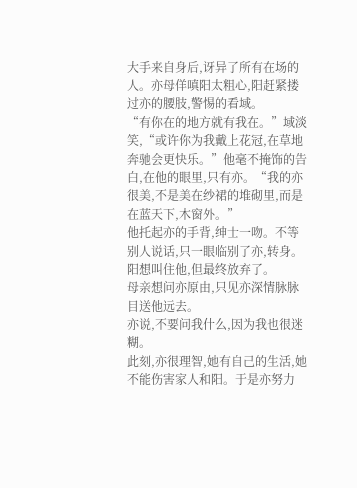大手来自身后,讶异了所有在场的人。亦母佯嗔阳太粗心,阳赶紧搂过亦的腰肢,警惕的看域。
“有你在的地方就有我在。”域淡笑,“或许你为我戴上花冠,在草地奔驰会更快乐。”他毫不掩饰的告白,在他的眼里,只有亦。“我的亦很美,不是美在纱裙的堆砌里,而是在蓝天下,木窗外。”
他托起亦的手背,绅士一吻。不等别人说话,只一眼临别了亦,转身。
阳想叫住他,但最终放弃了。
母亲想问亦原由,只见亦深情脉脉目送他远去。
亦说,不要问我什么,因为我也很迷糊。
此刻,亦很理智,她有自己的生活,她不能伤害家人和阳。于是亦努力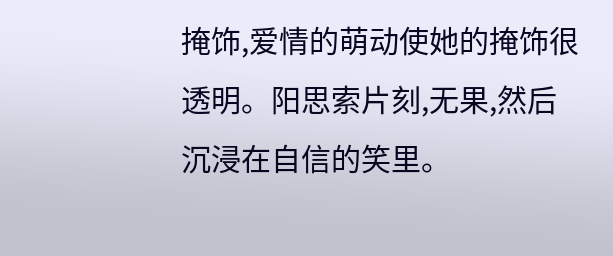掩饰,爱情的萌动使她的掩饰很透明。阳思索片刻,无果,然后沉浸在自信的笑里。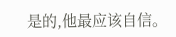是的,他最应该自信。